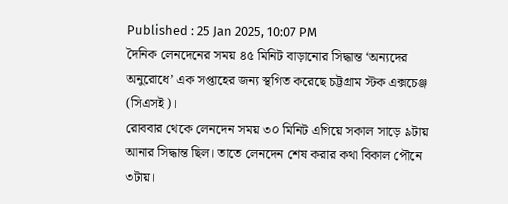Published : 25 Jan 2025, 10:07 PM
দৈনিক লেনদেনের সময় ৪৫ মিনিট বাড়ানোর সিদ্ধান্ত ‘অন্যদের অনুরোধে’ এক সপ্তাহের জন্য স্থগিত করেছে চট্টগ্রাম স্টক এক্সচেঞ্জ (সিএসই)।
রোববার থেকে লেনদেন সময় ৩০ মিনিট এগিয়ে সকাল সাড়ে ৯টায় আনার সিদ্ধান্ত ছিল। তাতে লেনদেন শেষ করার কথা বিকাল পৌনে ৩টায়।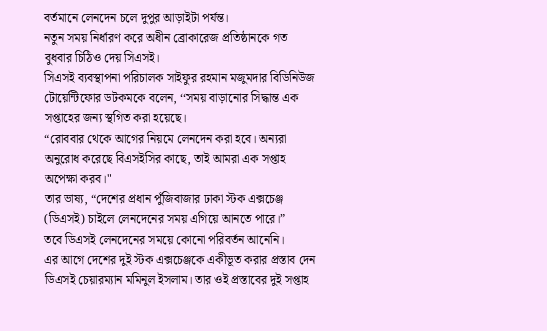বর্তমানে লেনদেন চলে দুপুর আড়াইটা পর্যন্ত।
নতুন সময় নির্ধারণ করে অধীন ব্রোকারেজ প্রতিষ্ঠানকে গত বুধবার চিঠিও দেয় সিএসই।
সিএসই ব্যবস্থাপনা পরিচালক সাইফুর রহমান মজুমদার বিডিনিউজ টোয়েন্টিফোর ডটকমকে বলেন, ‘‘সময় বাড়ানোর সিদ্ধান্ত এক সপ্তাহের জন্য স্থগিত করা হয়েছে।
“রোববার থেকে আগের নিয়মে লেনদেন করা হবে। অন্যরা অনুরোধ করেছে বিএসইসির কাছে, তাই আমরা এক সপ্তাহ অপেক্ষা করব।"
তার ভাষ্য, “দেশের প্রধান পুঁজিবাজার ঢাকা স্টক এক্সচেঞ্জ (ডিএসই) চাইলে লেনদেনের সময় এগিয়ে আনতে পারে।”
তবে ডিএসই লেনদেনের সময়ে কোনো পরিবর্তন আনেনি।
এর আগে দেশের দুই স্টক এক্সচেঞ্জকে একীভূত করার প্রস্তাব দেন ডিএসই চেয়ারম্যান মমিনুল ইসলাম। তার ওই প্রস্তাবের দুই সপ্তাহ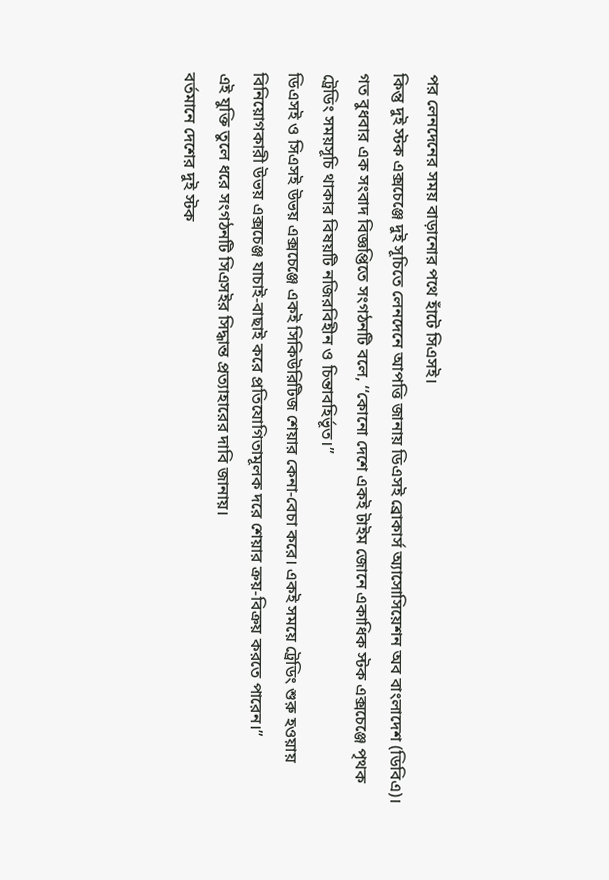পর লেনদেনের সময় বাড়ানোর পথে হাঁটে সিএসই।
কিন্তু দুই স্টক এক্সচেঞ্জে দুই সূচিতে লেনদেনে আপত্তি জানায় ডিএসই ব্রোকার্স অ্যাসোসিয়েশন অব বাংলাদেশ (ডিবিএ)।
গত বুধবার এক সংবাদ বিজ্ঞপ্তিতে সংগঠনটি বলে, ‘‘কোনো দেশে একই টাইম জোনে একাধিক স্টক এক্সচেঞ্জে পৃথক ট্রেডিং সময়সূচি থাকার বিষয়টি নজিরবিহীন ও চিন্তাবহির্ভূত।”
ডিএসই ও সিএসই উভয় এক্সচেঞ্জে একই সিকিউরিটিজ শেয়ার কেনা-বেচা করে। একই সময়ে ট্রেডিং শুরু হওয়ায় বিনিয়োগকারী উভয় এক্সচেঞ্জ যাচাই-বাছাই করে প্রতিযোগিতামূলক দরে শেয়ার ক্রয়-বিক্রয় করতে পারেন।”
এই যুক্তি তুলে ধরে সংগঠনটি সিএসইর সিদ্ধান্ত প্রত্যাহারের দাবি জানায়।
বর্তমানে দেশের দুই স্টক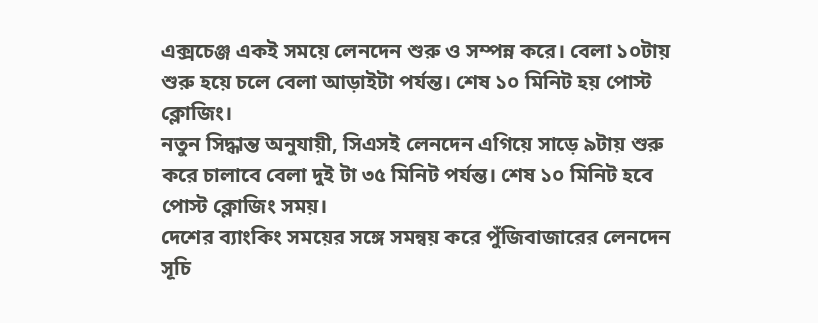এক্সচেঞ্জ একই সময়ে লেনদেন শুরু ও সম্পন্ন করে। বেলা ১০টায় শুরু হয়ে চলে বেলা আড়াইটা পর্যন্ত। শেষ ১০ মিনিট হয় পোস্ট ক্লোজিং।
নতুন সিদ্ধান্ত অনুযায়ী, সিএসই লেনদেন এগিয়ে সাড়ে ৯টায় শুরু করে চালাবে বেলা দুই টা ৩৫ মিনিট পর্যন্ত। শেষ ১০ মিনিট হবে পোস্ট ক্লোজিং সময়।
দেশের ব্যাংকিং সময়ের সঙ্গে সমন্বয় করে পুঁজিবাজারের লেনদেন সূচি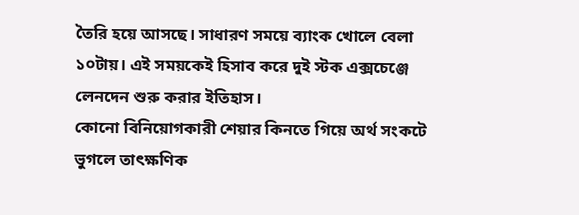তৈরি হয়ে আসছে। সাধারণ সময়ে ব্যাংক খোলে বেলা ১০টায়। এই সময়কেই হিসাব করে দুই স্টক এক্সচেঞ্জে লেনদেন শুরু করার ইতিহাস।
কোনো বিনিয়োগকারী শেয়ার কিনতে গিয়ে অর্থ সংকটে ভুগলে তাৎক্ষণিক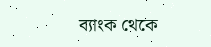ব্যাংক থেকে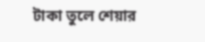টাকা তুলে শেয়ার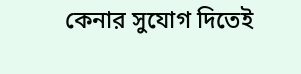কেনার সুযোগ দিতেই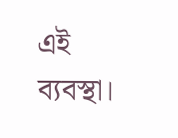এই ব্যবস্থা।